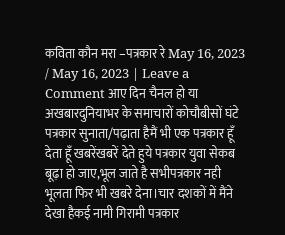कविता कौन मरा –पत्रकार रे May 16, 2023 / May 16, 2023 | Leave a Comment आए दिन चैनल हो या अखबारदुनियाभर के समाचारों कोचौबीसों घंटे पत्रकार सुनाता/पढ़ाता हैमैं भी एक पत्रकार हूँ देता हूँ खबरेंखबरें देते हुये पत्रकार युवा सेकब बूढ़ा हो जाए,भूल जाते है सभीपत्रकार नही भूलता फिर भी खबरे देना।चार दशकों में मैंने देखा हैकई नामी गिरामी पत्रकार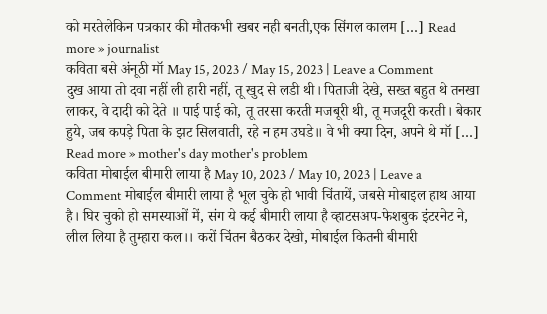को मरतेलेकिन पत्रकार की मौतकभी खबर नही बनती,एक सिंगल कालम […] Read more » journalist
कविता बसे अंनूठी मॉ May 15, 2023 / May 15, 2023 | Leave a Comment दुख आया तो दवा नहीं ली हारी नहीं, तू खुद से लडी थी। पिताजी देखे, सख्त बहुत थे तनखा लाकर, वे दादी को देते ॥ पाई पाई को, तू तरसा करती मजबूरी थी, तू मजदूरी करती। बेकार हुये, जब कपड़े पिता के झट सिलवाती, रहे न हम उघडे॥ वे भी क्या दिन, अपने थे मॉ […] Read more » mother's day mother's problem
कविता मोबाईल बीमारी लाया है May 10, 2023 / May 10, 2023 | Leave a Comment मोबाईल बीमारी लाया है भूल चुके हो भावी चिंतायें, जबसे मोबाइल हाथ आया है। घिर चुको हो समस्याओं में, संग ये कई बीमारी लाया है व्हाटसअप-फेशबुक इंटरनेट ने, लील लिया है तुम्हारा कल।। करों चिंतन बैठकर देखो, मोबाईल कितनी बीमारी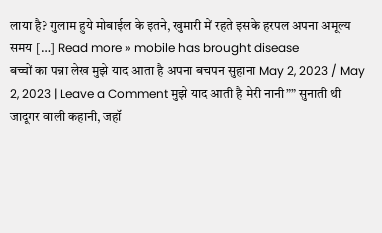लाया है? गुलाम हुये मोबाईल के इतने, खुमारी में रहते इसके हरपल अपना अमूल्य समय […] Read more » mobile has brought disease
बच्चों का पन्ना लेख मुझे याद आता है अपना बचपन सुहाना May 2, 2023 / May 2, 2023 | Leave a Comment मुझे याद आती है मेरी नानी”” सुनाती थी जादूगर वाली कहानी, जहॉ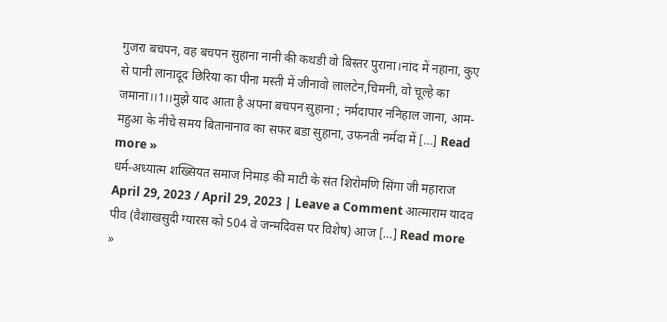गुजरा बचपन, वह बचपन सुहाना नानी की कथडी वो बिस्तर पुराना।नांद में नहाना, कुए से पानी लानादूद छिरिया का पीना मस्ती में जीनावो लालटेन,चिमनी, वो चूल्हे का जमाना।।1।।मुझे याद आता है अपना बचपन सुहाना ; नर्मदापार ननिहाल जाना, आम-महुआ के नीचे समय बितानानाव का सफर बडा सुहाना, उफनती नर्मदा में […] Read more »
धर्म-अध्यात्म शख्सियत समाज निमाड़ की माटी के संत शिरोमणि सिंगा जी महाराज April 29, 2023 / April 29, 2023 | Leave a Comment आत्माराम यादव पीव (वैशाखसुदी ग्यारस को 504 वे जन्मदिवस पर विशेष) आज […] Read more »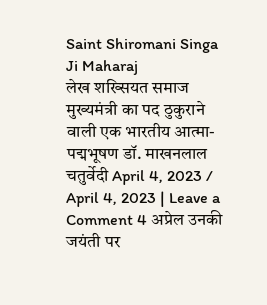Saint Shiromani Singa Ji Maharaj
लेख शख्सियत समाज मुख्यमंत्री का पद ठुकुराने वाली एक भारतीय आत्मा-पद्मभूषण डॉ. माखनलाल चतुर्वेदी April 4, 2023 / April 4, 2023 | Leave a Comment 4 अप्रेल उनकी जयंती पर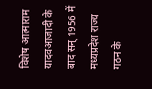विशेष आत्माराम यादवआजादी के बाद सन् 1956 में मध्यप्रदेश राज्य गठन के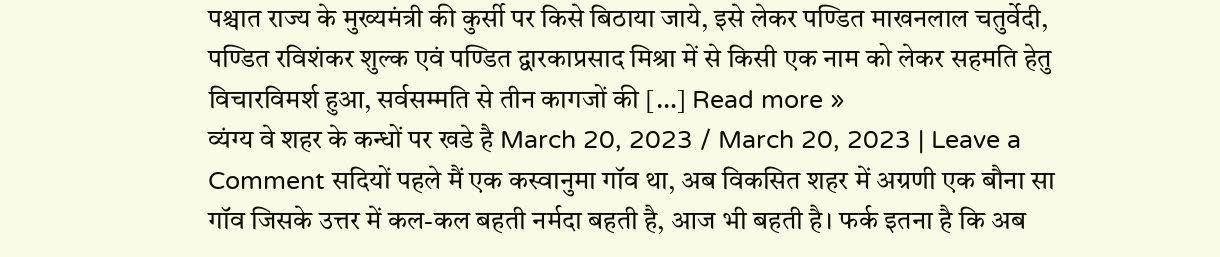पश्चात राज्य के मुख्यमंत्री की कुर्सी पर किसे बिठाया जाये, इसे लेकर पण्डित माखनलाल चतुर्वेदी, पण्डित रविशंकर शुल्क एवं पण्डित द्वारकाप्रसाद मिश्रा में से किसी एक नाम को लेकर सहमति हेतु विचारविमर्श हुआ, सर्वसम्मति से तीन कागजों की […] Read more »
व्यंग्य वे शहर के कन्धों पर खडे है March 20, 2023 / March 20, 2023 | Leave a Comment सदियों पहले मैं एक कस्वानुमा गॉव था, अब विकसित शहर में अग्रणी एक बौना सा गॉव जिसके उत्तर में कल-कल बहती नर्मदा बहती है, आज भी बहती है। फर्क इतना है कि अब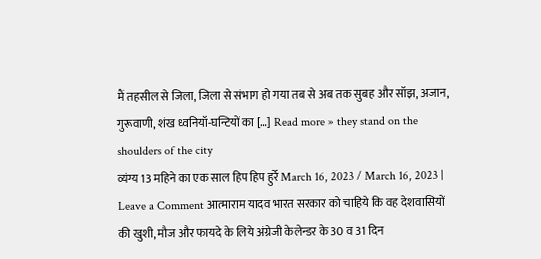मैं तहसील से जिला, जिला से संभाग हो गया तब से अब तक सुबह और सॉझ, अजान, गुरूवाणी, शंख ध्वनियॉ-घन्टियों का […] Read more » they stand on the shoulders of the city
व्यंग्य 13 महिने का एक साल हिप हिप हुर्रे March 16, 2023 / March 16, 2023 | Leave a Comment आत्माराम यादव भारत सरकार को चाहिये कि वह देशवासियों की खुशी, मौज और फायदे के लिये अंग्रेजी केलेन्डर के 30 व 31 दिन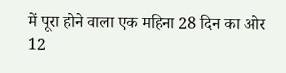में पूरा होने वाला एक महिना 28 दिन का ओर 12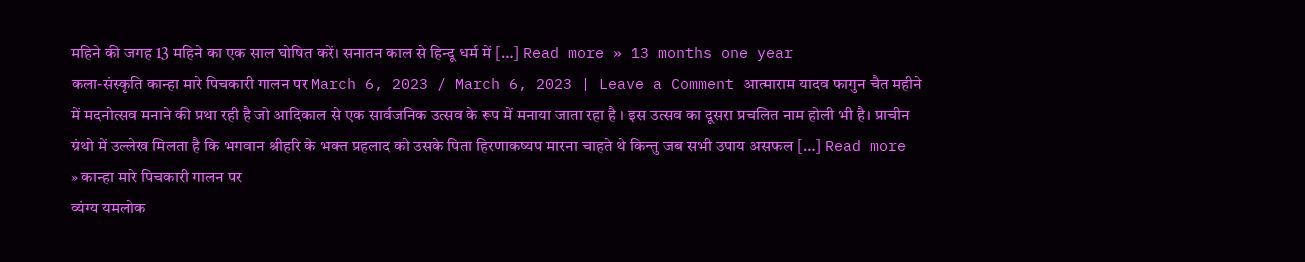महिने की जगह 13 महिने का एक साल घोषित करें। सनातन काल से हिन्दू धर्म में […] Read more » 13 months one year
कला-संस्कृति कान्हा मारे पिचकारी गालन पर March 6, 2023 / March 6, 2023 | Leave a Comment आत्माराम यादव फागुन चैत महीने में मदनोत्सव मनाने की प्रथा रही है जो आदिकाल से एक सार्वजनिक उत्सव के रूप में मनाया जाता रहा है । इस उत्सव का दूसरा प्रचलित नाम होली भी है। प्राचीन ग्रंथो में उल्लेख मिलता है कि भगवान श्रीहरि के भक्त प्रहलाद को उसके पिता हिरणाकष्यप मारना चाहते थे किन्तु जब सभी उपाय असफल […] Read more » कान्हा मारे पिचकारी गालन पर
व्यंग्य यमलोक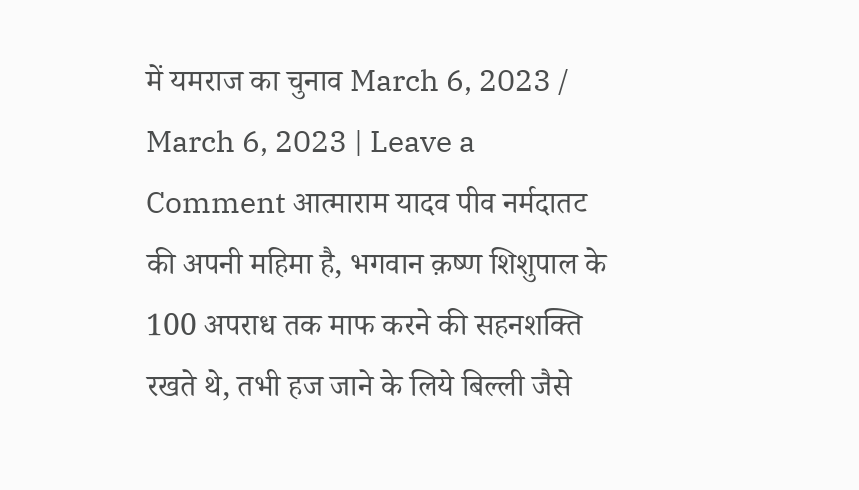में यमराज का चुनाव March 6, 2023 / March 6, 2023 | Leave a Comment आत्माराम यादव पीव नर्मदातट की अपनी महिमा है, भगवान क़ष्ण शिशुपाल के 100 अपराध तक माफ करने की सहनशक्ति रखते थे, तभी हज जाने के लिये बिल्ली जैसे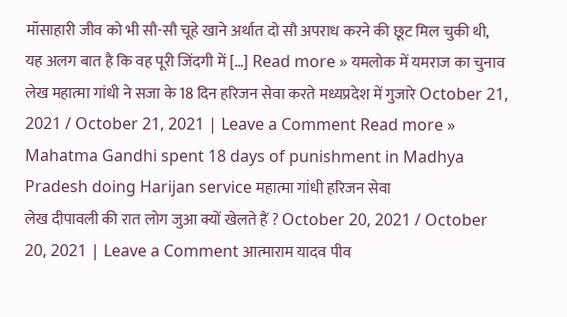मॉसाहारी जीव को भी सौ-सौ चूहे खाने अर्थात दो सौ अपराध करने की छूट मिल चुकी थी, यह अलग बात है कि वह पूरी जिंदगी में […] Read more » यमलोक में यमराज का चुनाव
लेख महात्मा गांधी ने सजा के 18 दिन हरिजन सेवा करते मध्यप्रदेश में गुजारे October 21, 2021 / October 21, 2021 | Leave a Comment Read more » Mahatma Gandhi spent 18 days of punishment in Madhya Pradesh doing Harijan service महात्मा गांधी हरिजन सेवा
लेख दीपावली की रात लोग जुआ क्यों खेलते हैं ? October 20, 2021 / October 20, 2021 | Leave a Comment आत्माराम यादव पीव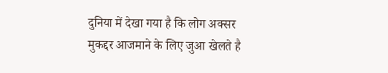दुनिया में देखा गया है कि लोग अक्सर मुकद्दर आजमाने के लिए जुआ खेलते है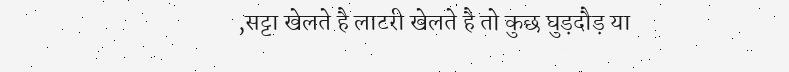,सट्टा खेलते है लाटरी खेलते है तो कुछ घुड़दौड़ या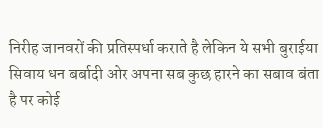निरीह जानवरों की प्रतिस्पर्धा कराते है लेकिन ये सभी बुराईया सिवाय धन बर्बादी ओर अपना सब कुछ हारने का सबाव बंता है पर कोई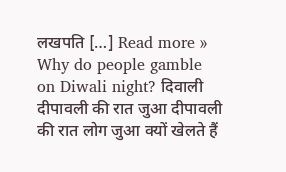लखपति […] Read more » Why do people gamble on Diwali night? दिवाली दीपावली की रात जुआ दीपावली की रात लोग जुआ क्यों खेलते हैं